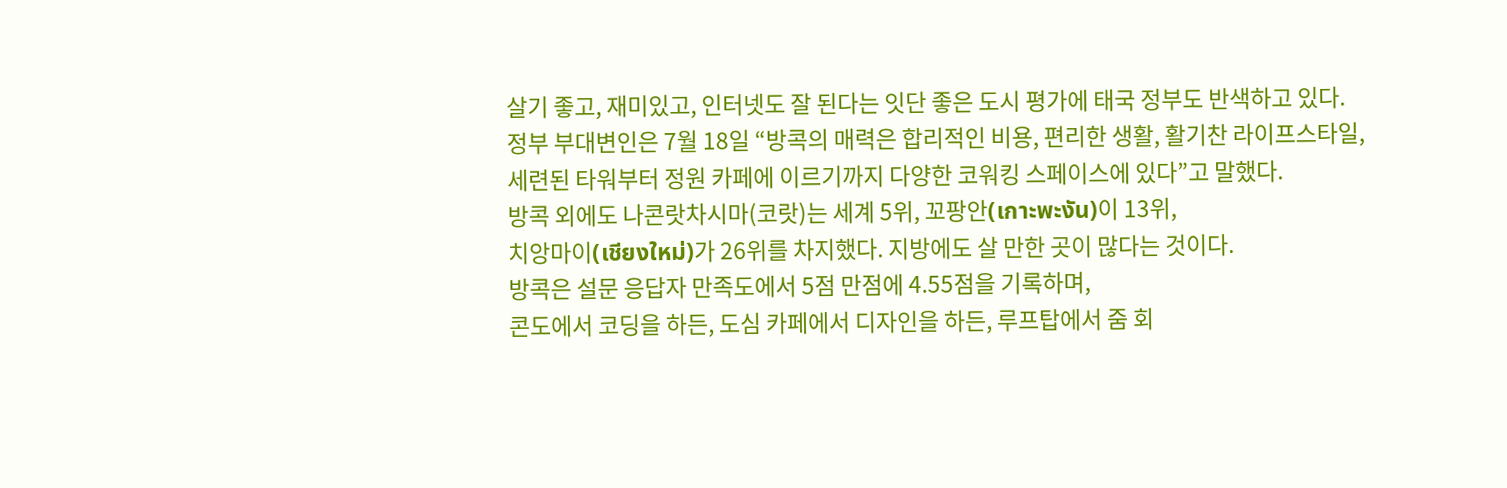살기 좋고, 재미있고, 인터넷도 잘 된다는 잇단 좋은 도시 평가에 태국 정부도 반색하고 있다.
정부 부대변인은 7월 18일 “방콕의 매력은 합리적인 비용, 편리한 생활, 활기찬 라이프스타일,
세련된 타워부터 정원 카페에 이르기까지 다양한 코워킹 스페이스에 있다”고 말했다.
방콕 외에도 나콘랏차시마(코랏)는 세계 5위, 꼬팡안(เกาะพะงัน)이 13위,
치앙마이(เชียงใหม่)가 26위를 차지했다. 지방에도 살 만한 곳이 많다는 것이다.
방콕은 설문 응답자 만족도에서 5점 만점에 4.55점을 기록하며,
콘도에서 코딩을 하든, 도심 카페에서 디자인을 하든, 루프탑에서 줌 회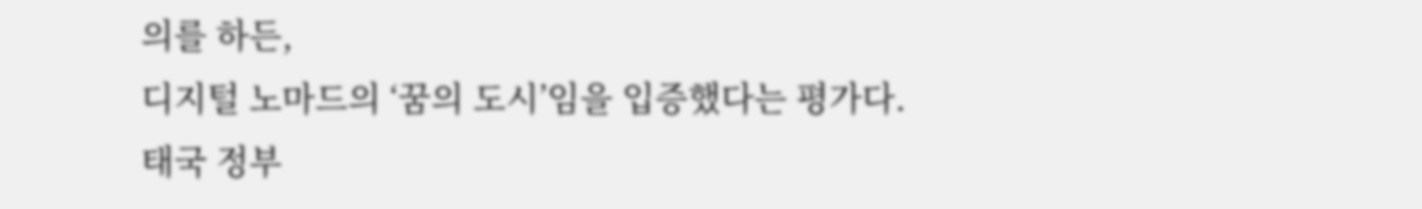의를 하든,
디지털 노마드의 ‘꿈의 도시’임을 입증했다는 평가다.
태국 정부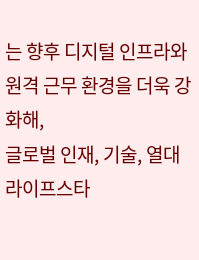는 향후 디지털 인프라와 원격 근무 환경을 더욱 강화해,
글로벌 인재, 기술, 열대 라이프스타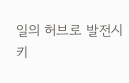일의 허브로 발전시키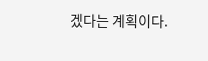겠다는 계획이다.